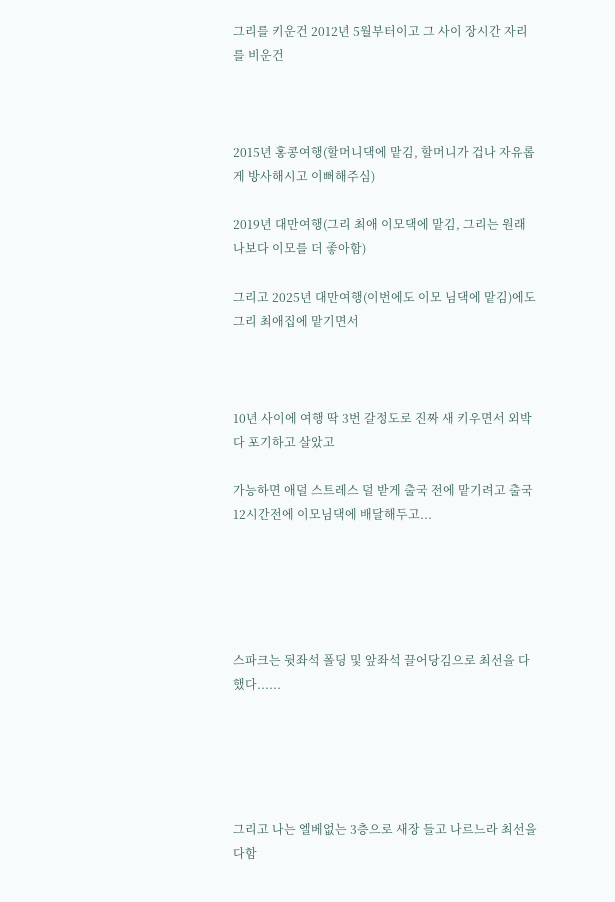그리를 키운건 2012년 5월부터이고 그 사이 장시간 자리를 비운건



2015년 홍콩여행(할머니댁에 맡김, 할머니가 겁나 자유롭게 방사해시고 이뻐해주심)

2019년 대만여행(그리 최애 이모댁에 맡김, 그리는 원래 나보다 이모를 더 좋아함)

그리고 2025년 대만여행(이번에도 이모 님댁에 맡김)에도 그리 최애집에 맡기면서



10년 사이에 여행 딱 3번 갈정도로 진짜 새 키우면서 외박 다 포기하고 살았고

가능하면 애덜 스트레스 덜 받게 출국 전에 맡기려고 출국 12시간전에 이모님댁에 배달해두고...





스파크는 뒷좌석 폴딩 및 앞좌석 끌어당김으로 최선을 다했다......





그리고 나는 엘베없는 3층으로 새장 들고 나르느라 최선을 다함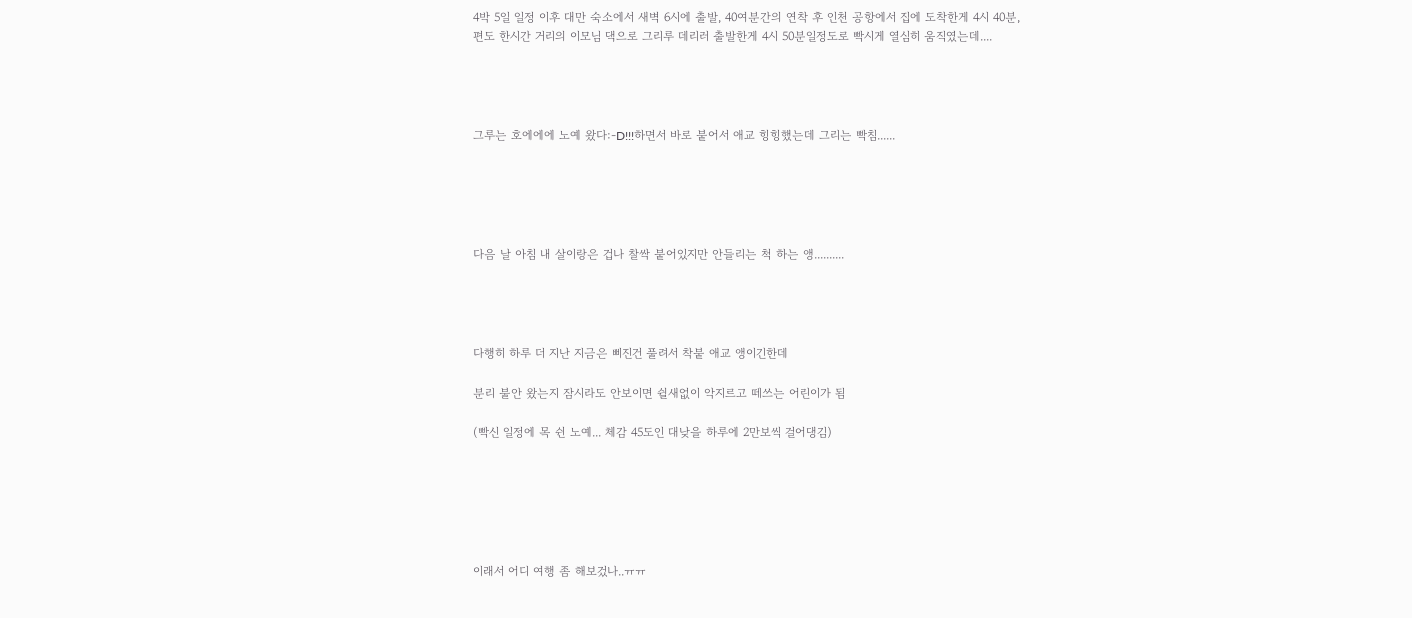4박 5일 일정 이후 대만 숙소에서 새벽 6시에 출발, 40여분간의 연착 후 인천 공항에서 집에 도착한게 4시 40분,
편도 한시간 거리의 이모님 댁으로 그리루 데리러 출발한게 4시 50분일정도로 빡시게 열심히 움직였는데....




그루는 호에에에 노예 왔다:-D!!!하면서 바로 붙어서 애교 힝힝했는데 그리는 빡침......





다음 날 아침 내 살이랑은 겁나 찰싹 붙어있지만 안들리는 척 하는 앵..........




다행히 하루 더 지난 지금은 삐진건 풀려서 착붙 애교 앵이긴한데

분리 불안 왔는지 잠시라도 안보이면 쉴새없이 악지르고 떼쓰는 어린이가 됨

(빡신 일정에 목 쉰 노예... 체감 45도인 대낮을 하루에 2만보씩 걸어댕김)






이래서 어디 여행 좀 해보겄나..ㅠㅠ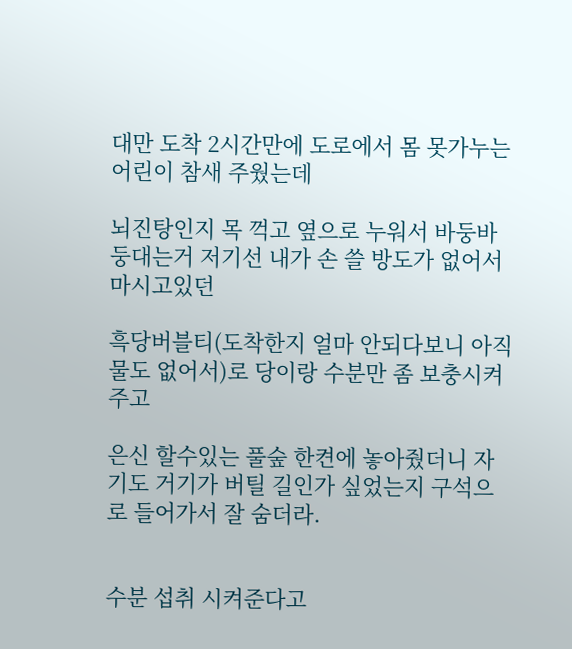대만 도착 2시간만에 도로에서 몸 못가누는 어린이 참새 주웠는데

뇌진탕인지 목 꺽고 옆으로 누워서 바둥바둥대는거 저기선 내가 손 쓸 방도가 없어서 마시고있던

흑당버블티(도착한지 얼마 안되다보니 아직 물도 없어서)로 당이랑 수분만 좀 보충시켜주고

은신 할수있는 풀숲 한켠에 놓아줬더니 자기도 거기가 버틸 길인가 싶었는지 구석으로 들어가서 잘 숨더라.


수분 섭취 시켜준다고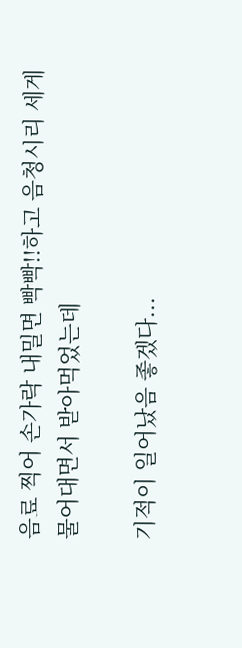음료 찍어 손가락 내밀면 빡빡!!하고 음청시리 세게 물어대면서 받아먹었는데

기적이 일어났음 좋겠다...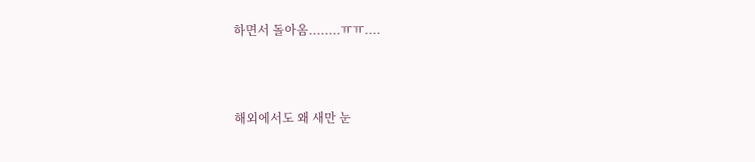하면서 돌아옴........ㅠㅠ....



해외에서도 왜 새만 눈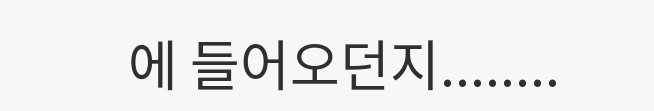에 들어오던지........